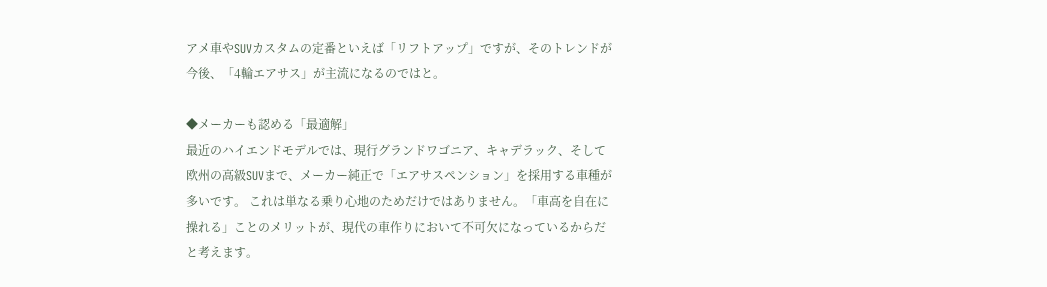アメ車やSUVカスタムの定番といえば「リフトアップ」ですが、そのトレンドが今後、「4輪エアサス」が主流になるのではと。

◆メーカーも認める「最適解」
最近のハイエンドモデルでは、現行グランドワゴニア、キャデラック、そして欧州の高級SUVまで、メーカー純正で「エアサスペンション」を採用する車種が多いです。 これは単なる乗り心地のためだけではありません。「車高を自在に操れる」ことのメリットが、現代の車作りにおいて不可欠になっているからだと考えます。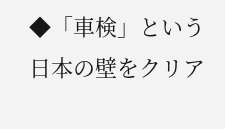◆「車検」という日本の壁をクリア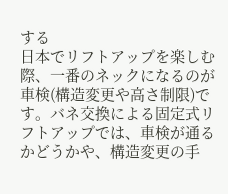する
日本でリフトアップを楽しむ際、一番のネックになるのが車検(構造変更や高さ制限)です。バネ交換による固定式リフトアップでは、車検が通るかどうかや、構造変更の手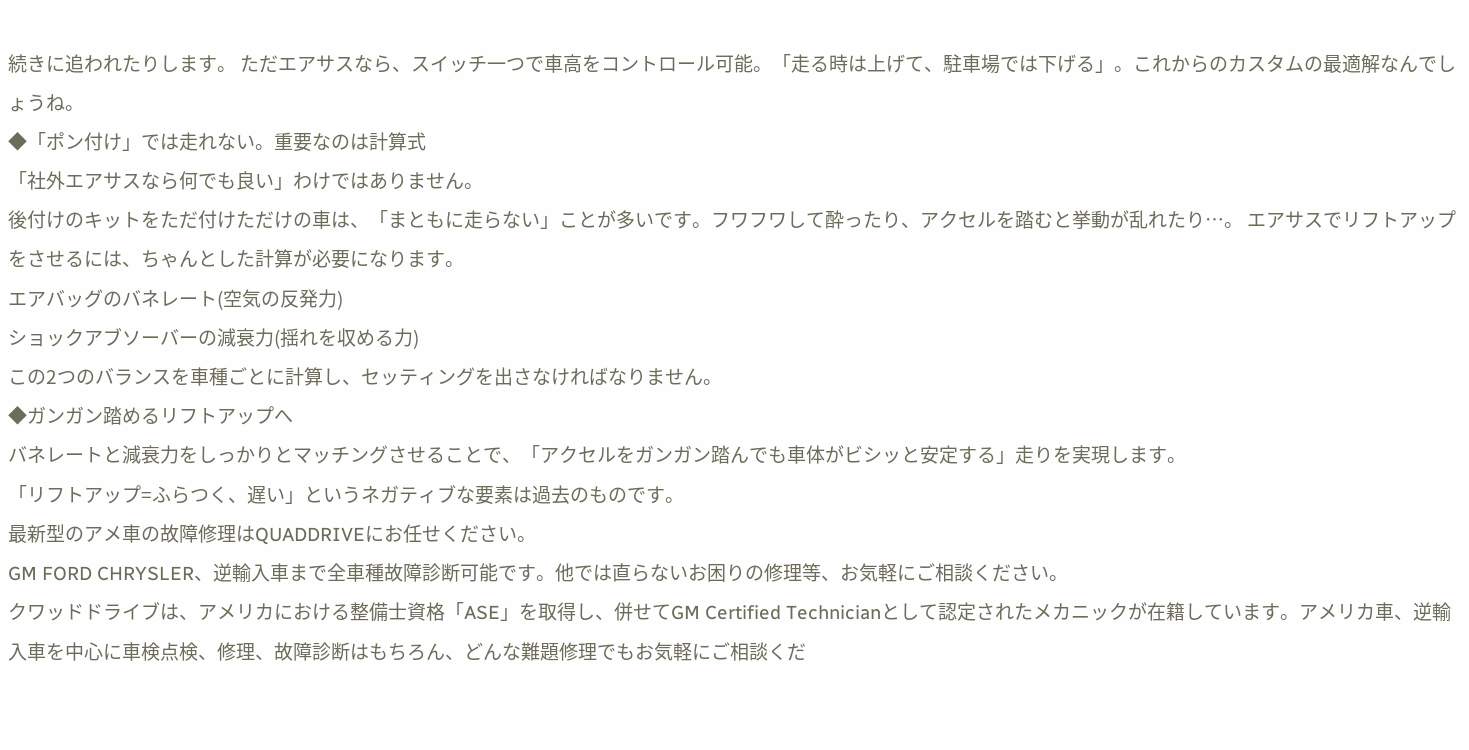続きに追われたりします。 ただエアサスなら、スイッチ一つで車高をコントロール可能。「走る時は上げて、駐車場では下げる」。これからのカスタムの最適解なんでしょうね。
◆「ポン付け」では走れない。重要なのは計算式
「社外エアサスなら何でも良い」わけではありません。
後付けのキットをただ付けただけの車は、「まともに走らない」ことが多いです。フワフワして酔ったり、アクセルを踏むと挙動が乱れたり…。 エアサスでリフトアップをさせるには、ちゃんとした計算が必要になります。
エアバッグのバネレート(空気の反発力)
ショックアブソーバーの減衰力(揺れを収める力)
この2つのバランスを車種ごとに計算し、セッティングを出さなければなりません。
◆ガンガン踏めるリフトアップへ
バネレートと減衰力をしっかりとマッチングさせることで、「アクセルをガンガン踏んでも車体がビシッと安定する」走りを実現します。
「リフトアップ=ふらつく、遅い」というネガティブな要素は過去のものです。
最新型のアメ車の故障修理はQUADDRIVEにお任せください。
GM FORD CHRYSLER、逆輸入車まで全車種故障診断可能です。他では直らないお困りの修理等、お気軽にご相談ください。
クワッドドライブは、アメリカにおける整備士資格「ASE」を取得し、併せてGM Certified Technicianとして認定されたメカニックが在籍しています。アメリカ車、逆輸入車を中心に車検点検、修理、故障診断はもちろん、どんな難題修理でもお気軽にご相談くだ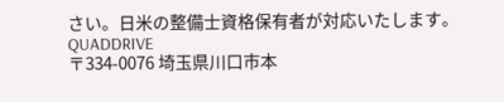さい。日米の整備士資格保有者が対応いたします。
QUADDRIVE
〒334-0076 埼玉県川口市本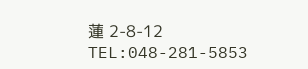蓮 2-8-12
TEL:048-281-5853